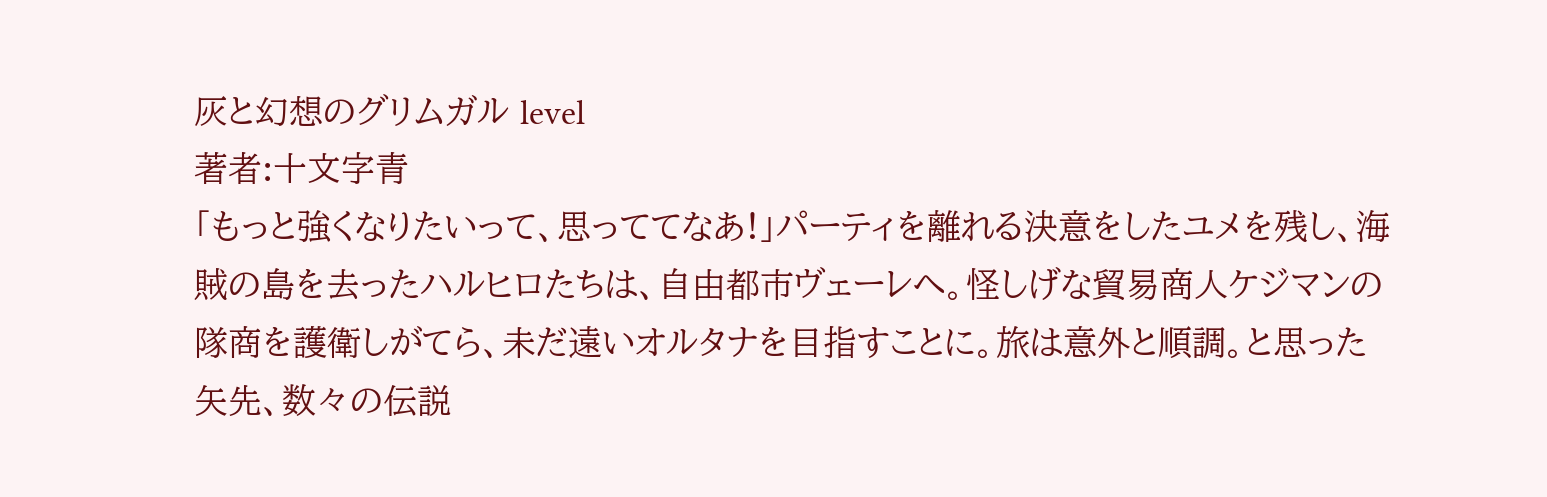灰と幻想のグリムガル level
著者:十文字青
「もっと強くなりたいって、思っててなあ!」パーティを離れる決意をしたユメを残し、海賊の島を去ったハルヒロたちは、自由都市ヴェーレへ。怪しげな貿易商人ケジマンの隊商を護衛しがてら、未だ遠いオルタナを目指すことに。旅は意外と順調。と思った矢先、数々の伝説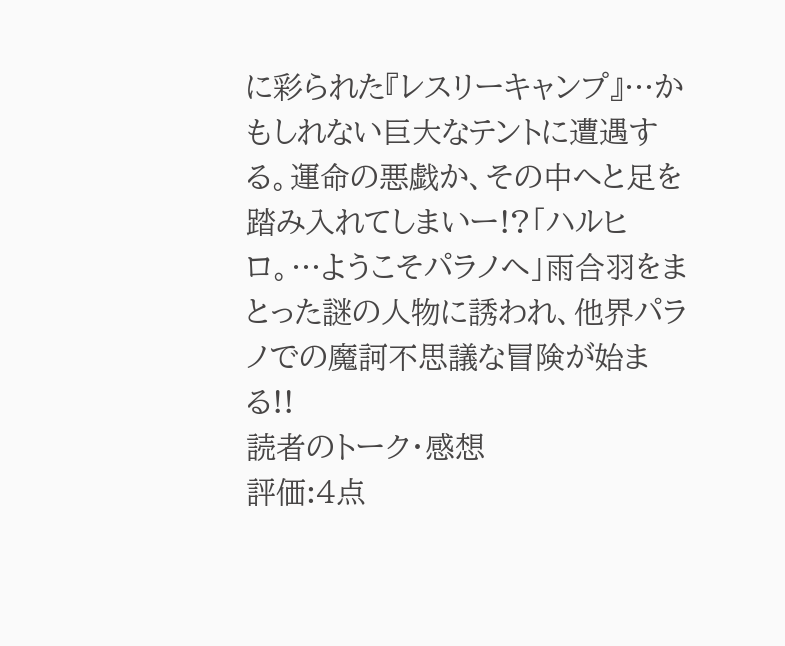に彩られた『レスリーキャンプ』…かもしれない巨大なテントに遭遇する。運命の悪戯か、その中へと足を踏み入れてしまいー!?「ハルヒロ。…ようこそパラノへ」雨合羽をまとった謎の人物に誘われ、他界パラノでの魔訶不思議な冒険が始まる!!
読者のトーク・感想
評価:4点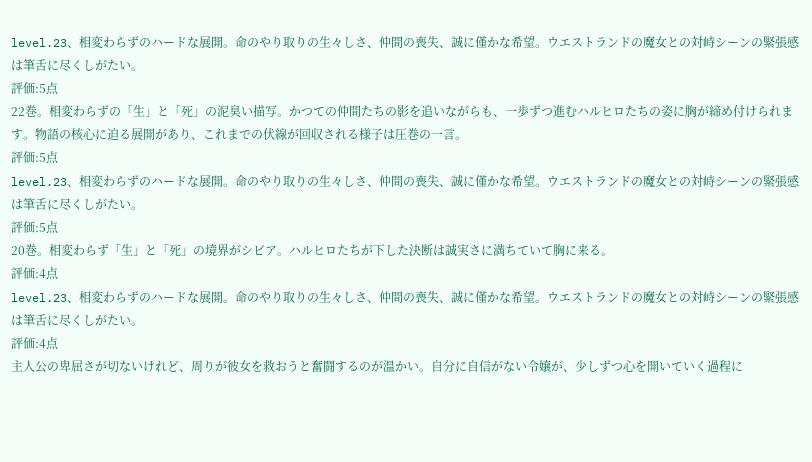level.23、相変わらずのハードな展開。命のやり取りの生々しさ、仲間の喪失、誠に僅かな希望。ウエストランドの魔女との対峙シーンの緊張感は筆舌に尽くしがたい。
評価:5点
22巻。相変わらずの「生」と「死」の泥臭い描写。かつての仲間たちの影を追いながらも、一歩ずつ進むハルヒロたちの姿に胸が締め付けられます。物語の核心に迫る展開があり、これまでの伏線が回収される様子は圧巻の一言。
評価:5点
level.23、相変わらずのハードな展開。命のやり取りの生々しさ、仲間の喪失、誠に僅かな希望。ウエストランドの魔女との対峙シーンの緊張感は筆舌に尽くしがたい。
評価:5点
20巻。相変わらず「生」と「死」の境界がシビア。ハルヒロたちが下した決断は誠実さに満ちていて胸に来る。
評価:4点
level.23、相変わらずのハードな展開。命のやり取りの生々しさ、仲間の喪失、誠に僅かな希望。ウエストランドの魔女との対峙シーンの緊張感は筆舌に尽くしがたい。
評価:4点
主人公の卑屈さが切ないけれど、周りが彼女を救おうと奮闘するのが温かい。自分に自信がない令嬢が、少しずつ心を開いていく過程に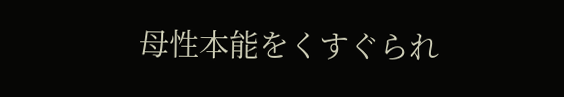母性本能をくすぐられ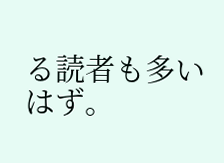る読者も多いはず。